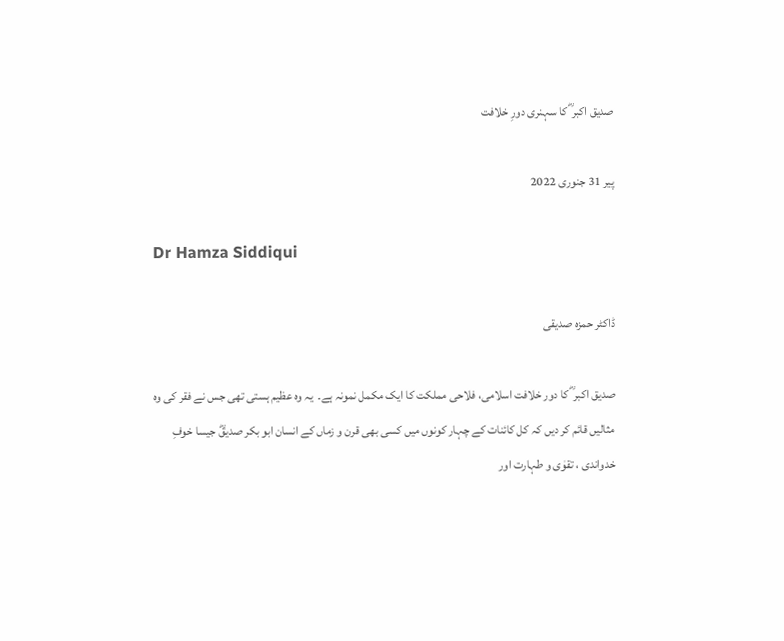صدیق اکبر ؓ کا سہنری دورِ خلافت

پیر 31 جنوری 2022

Dr Hamza Siddiqui

ڈاکٹر حمزہ صدیقی

صدیق اکبر ؓ کا دور خلافت اسلامی، فلاحی مملکت کا ایک مکمل نمونہ ہے۔  یہ وہ عظیم ہستی تھی جس نے فقر کی وہ مثالیں قائم کر دیں کہ کل کائنات کے چہار کونوں میں کسی بھی قرن و زماں کے انسان ابو بکر صدیقؓ جیسا خوفِ خدواندی ، تقوٰی و طہارت اور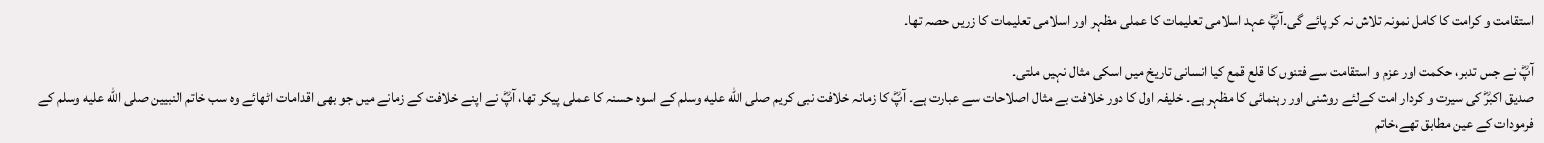استقامت و کرامت کا کامل نمونہ تلاش نہ کر پائے گی۔آپؓ عہد اسلامی تعلیمات کا عملی مظہر اور اسلامی تعلیمات کا زریں حصہ تھا۔

آپؓ نے جس تدبر، حکمت اور عزم و استقامت سے فتنوں کا قلع قمع کیا انسانی تاریخ میں اسکی مثال نہیں ملتی۔
صدیق اکبرؓ کی سیرت و کردار امت کےلئے روشنی اور رہنمائی کا مظہر ہے۔ خلیفہ اول کا دور خلافت بے مثال اصلاحات سے عبارت ہے۔ آپؓ کا زمانہ خلافت نبی کریم صلى الله عليه وسلم کے اسوہ حسنہ کا عملی پیکر تھا، آپؓ نے اپنے خلافت کے زمانے میں جو بھی اقدامات اٹھائے وہ سب خاتم النبیین صلى الله عليه وسلم کے فرمودات کے عین مطابق تھے،خاتم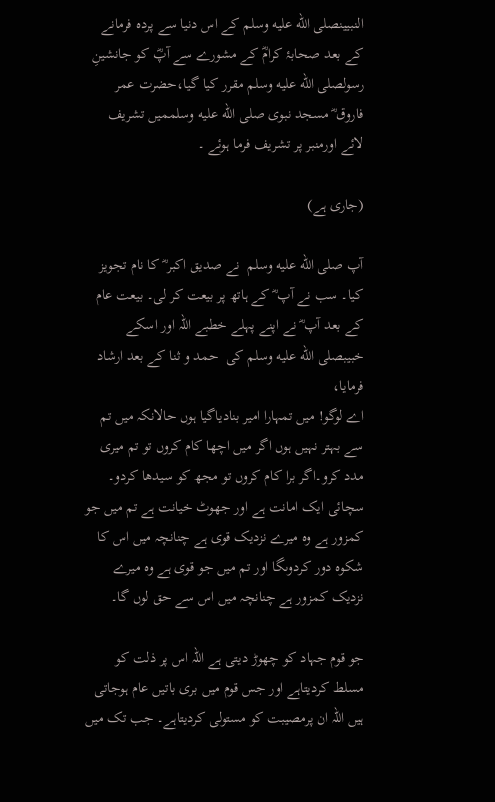النبیینصلى الله عليه وسلم کے اس دنیا سے پردہ فرمانے کے بعد صحابۂ کرامؓ کے مشورے سے آپؓ کو جانشینِ رسولصلى الله عليه وسلم مقرر کیا گیا،حضرت عمر فاروق ؓ مسجد نبوی صلى الله عليه وسلممیں تشریف لائے اورمنبر پر تشریف فرما ہوئے ۔

(جاری ہے)

آپ صلى الله عليه وسلم  نے صدیق اکبر ؓ کا نام تجویز کیا۔ سب نے آپ ؓ کے ہاتھ پر بیعت کر لی۔ بیعت عام کے بعد آپ ؓ نے اپنے پہلے خطبے اللہ اور اسکے خبیبصلى الله عليه وسلم کی  حمد و ثنا کے بعد ارشاد فرمایا،
اے لوگو! میں تمہارا امیر بنادیاگیا ہوں حالانکہ میں تم سے بہتر نہیں ہوں اگر میں اچھا کام کروں تو تم میری مدد کرو۔اگر برا کام کروں تو مجھ کو سیدھا کردو۔ سچائی ایک امانت ہے اور جھوٹ خیانت ہے تم میں جو کمزور ہے وہ میرے نزدیک قوی ہے چنانچہ میں اس کا شکوہ دور کردوںگا اور تم میں جو قوی ہے وہ میرے نزدیک کمزور ہے چنانچہ میں اس سے حق لوں گا۔

جو قوم جہاد کو چھوڑ دیتی ہے اللہ اس پر ذلت کو مسلط کردیتاہے اور جس قوم میں بری باتیں عام ہوجاتی ہیں اللہ ان پرمصیبت کو مستولی کردیتاہے۔ جب تک میں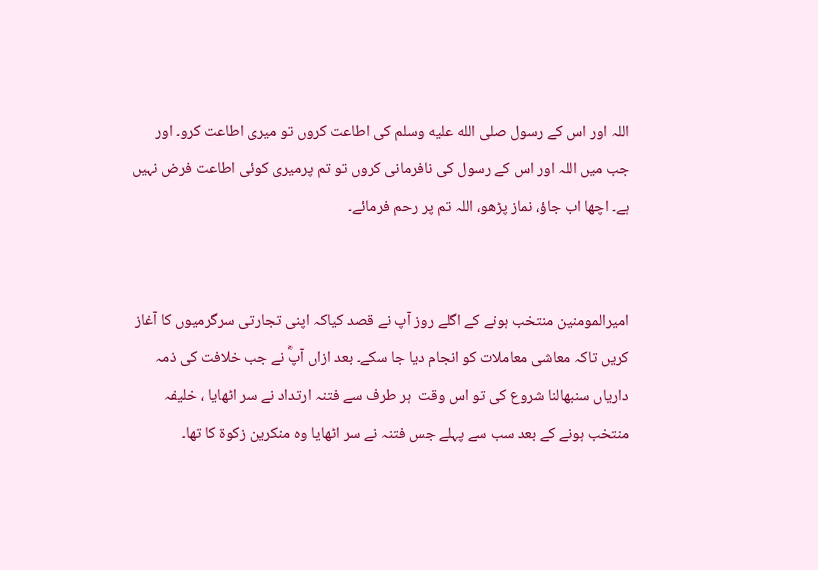اللہ اور اس کے رسول صلى الله عليه وسلم کی اطاعت کروں تو میری اطاعت کرو۔ اور جب میں اللہ اور اس کے رسول کی نافرمانی کروں تو تم پرمیری کوئی اطاعت فرض نہیں ہے۔ اچھا اب جاؤ، نماز پڑھو، اللہ تم پر رحم فرمائے۔


امیرالمومنین منتخب ہونے کے اگلے روز آپ نے قصد کیاکہ اپنی تجارتی سرگرمیوں کا آغاز کریں تاکہ معاشی معاملات کو انجام دیا جا سکے۔ بعد ازاں آپؓ نے جب خلافت کی ذمہ داریاں سنبھالنا شروع کی تو اس وقت  ہر طرف سے فتنہ ارتداد نے سر اٹھایا ، خلیفہ منتخب ہونے کے بعد سب سے پہلے جس فتنہ نے سر اٹھایا وہ منکرین زکوۃ کا تھا۔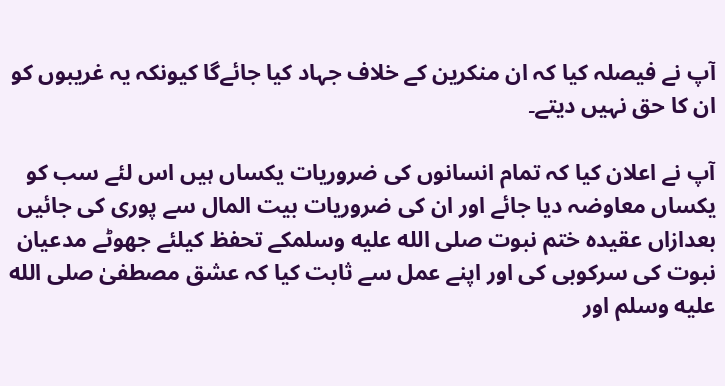آپ نے فیصلہ کیا کہ ان منکرین کے خلاف جہاد کیا جائےگا کیونکہ یہ غریبوں کو ان کا حق نہیں دیتے۔

آپ نے اعلان کیا کہ تمام انسانوں کی ضروریات یکساں ہیں اس لئے سب کو یکساں معاوضہ دیا جائے اور ان کی ضروریات بیت المال سے پوری کی جائیں بعدازاں عقیدہ ختم نبوت صلى الله عليه وسلمکے تحفظ کیلئے جھوٹے مدعیان نبوت کی سرکوبی کی اور اپنے عمل سے ثابت کیا کہ عشق مصطفیٰ صلى الله عليه وسلم اور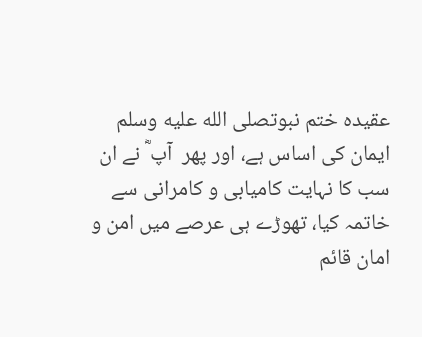عقیدہ ختم نبوتصلى الله عليه وسلم ایمان کی اساس ہے، اور پھر  آپ ؓ نے ان سب کا نہایت کامیابی و کامرانی سے خاتمہ کیا، تھوڑے ہی عرصے میں امن و امان قائم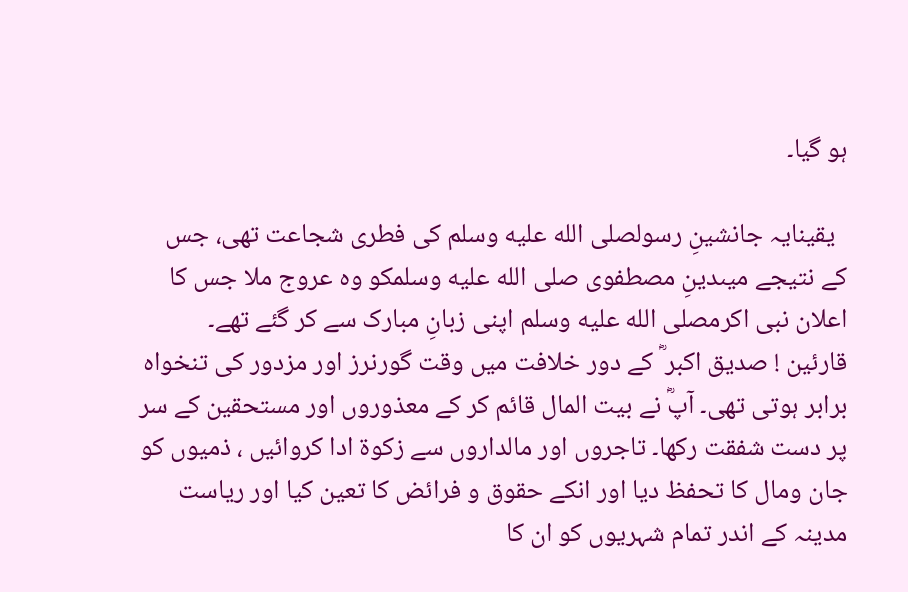ہو گیا۔

  یقینایہ جانشینِ رسولصلى الله عليه وسلم کی فطری شجاعت تھی، جس کے نتیجے میںدینِ مصطفوی صلى الله عليه وسلمکو وہ عروج ملا جس کا اعلان نبی اکرمصلى الله عليه وسلم اپنی زبانِ مبارک سے کر گئے تھے۔
قارئين ! صدیق اکبر ؓ کے دور خلافت میں وقت گورنرز اور مزدور کی تنخواہ برابر ہوتی تھی۔ آپؓ نے بیت المال قائم کر کے معذوروں اور مستحقین کے سر پر دست شفقت رکھا۔ تاجروں اور مالداروں سے زکوة ادا کروائيں ، ذمیوں کو جان ومال کا تحفظ دیا اور انکے حقوق و فرائض کا تعین کیا اور ریاست مدینہ کے اندر تمام شہریوں کو ان کا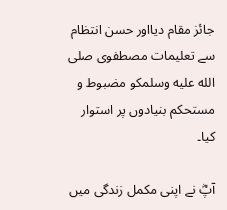جائز مقام دیااور حسن انتظام سے تعلیمات مصطفوی صلى الله عليه وسلمکو مضبوط و مستحکم بنیادوں پر استوار کیا۔

آپؓ نے اپنی مکمل زندگی میں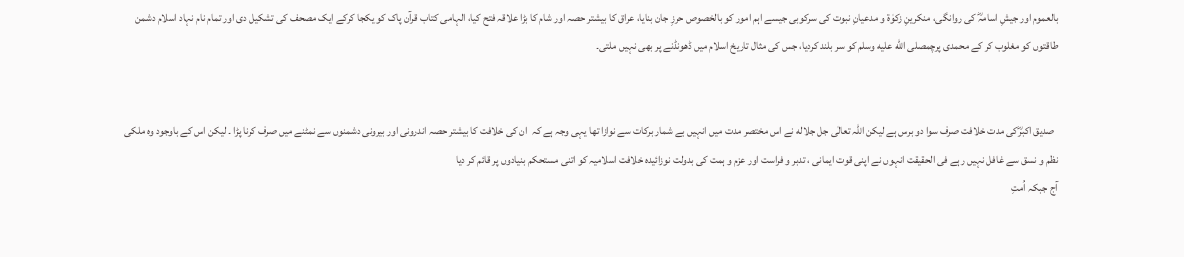بالعموم اور جیشِ اسامہؓ کی روانگی، منکرینِ زکوٰۃ و مدعیانِ نبوت کی سرکوبی جیسے اہم امور کو بالخصوص حرزِ جان بنایا، عراق کا بیشتر حصہ اور شام کا بڑا علاقہ فتح کیا، الہامی کتاب قرآن پاک کو یکجا کرکے ایک مصحف کی تشکیل دی اور تمام نام نہاد اسلام دشمن طاقتوں کو مغلوب کر کے محمدی پرچمصلى الله عليه وسلم کو سر بلند کردیا، جس کی مثال تاریخ اسلام میں ڈھونڈنے پر بھی نہیں ملتی۔


  صدیق اکبرؓکی مدت خلافت صرف سوا دو برس ہے لیکن اللہ تعالٰی جل جلاله نے اس مختصر مدت میں انہیں بے شمار برکات سے نوازا تھا یہی وجہ ہے کہ  ان کی خلافت کا بیشتر حصہ اندرونی اور بیرونی دشمنوں سے نمٹنے میں صرف کرنا پڑا ۔ لیکن اس کے باوجود وہ ملکی نظم و نسق سے غافل نہیں رہے فی الحقیقت انہوں نے اپنی قوت ایمانی ، تدبر و فراست اور عزم و ہمت کی بدولت نوزائیدہ خلافت اسلامیہ کو اتنی مستحکم بنیادوں پر قائم کر دیا
آج جبکہ اُمتِ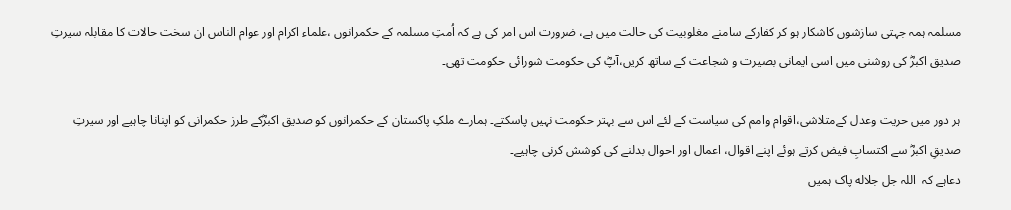مسلمہ ہمہ جہتی سازشوں کاشکار ہو کر کفارکے سامنے مغلوبیت کی حالت میں ہے، ضرورت اس امر کی ہے کہ اُمتِ مسلمہ کے حکمرانوں ،علماء اکرام اور عوام الناس ان سخت حالات کا مقابلہ سیرتِ صدیق اکبرؓ کی روشنی میں اسی ایمانی بصیرت و شجاعت کے ساتھ کریں،آپؓ کی حکومت شورائی حکومت تھی۔

ہر دور میں حریت وعدل کےمتلاشی،اقوام وامم کی سیاست کے لئے اس سے بہتر حکومت نہیں پاسکتے۔ ہمارے ملکِ پاکستان کے حکمرانوں کو صدیق اکبرؓکے طرز حکمرانی کو اپنانا چاہیے اور سیرتِ صدیقِ اکبرؓ سے اکتسابِ فیض کرتے ہوئے اپنے اقوال، اعمال اور احوال بدلنے کی کوشش کرنی چاہیے۔
دعاہے کہ  اللہ جل جلاله پاک ہمیں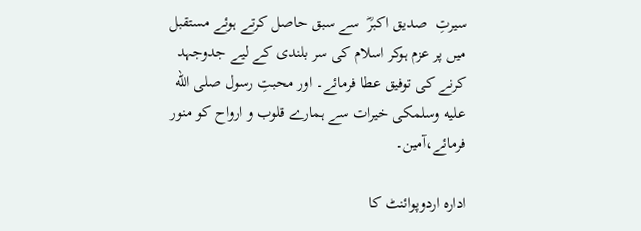سیرتِ  صدیق اکبرؓ  سے سبق حاصل کرتے ہوئے مستقبل میں پر عزم ہوکر اسلام کی سر بلندی کے لیے جدوجہد کرنے کی توفیق عطا فرمائے۔ اور محبتِ رسول صلى الله عليه وسلمکی خیرات سے ہمارے قلوب و ارواح کو منور فرمائے،آمین۔

ادارہ اردوپوائنٹ کا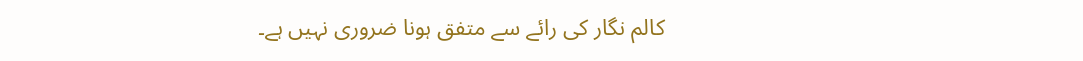کالم نگار کی رائے سے متفق ہونا ضروری نہیں ہے۔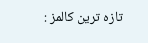تازہ ترین کالمز :